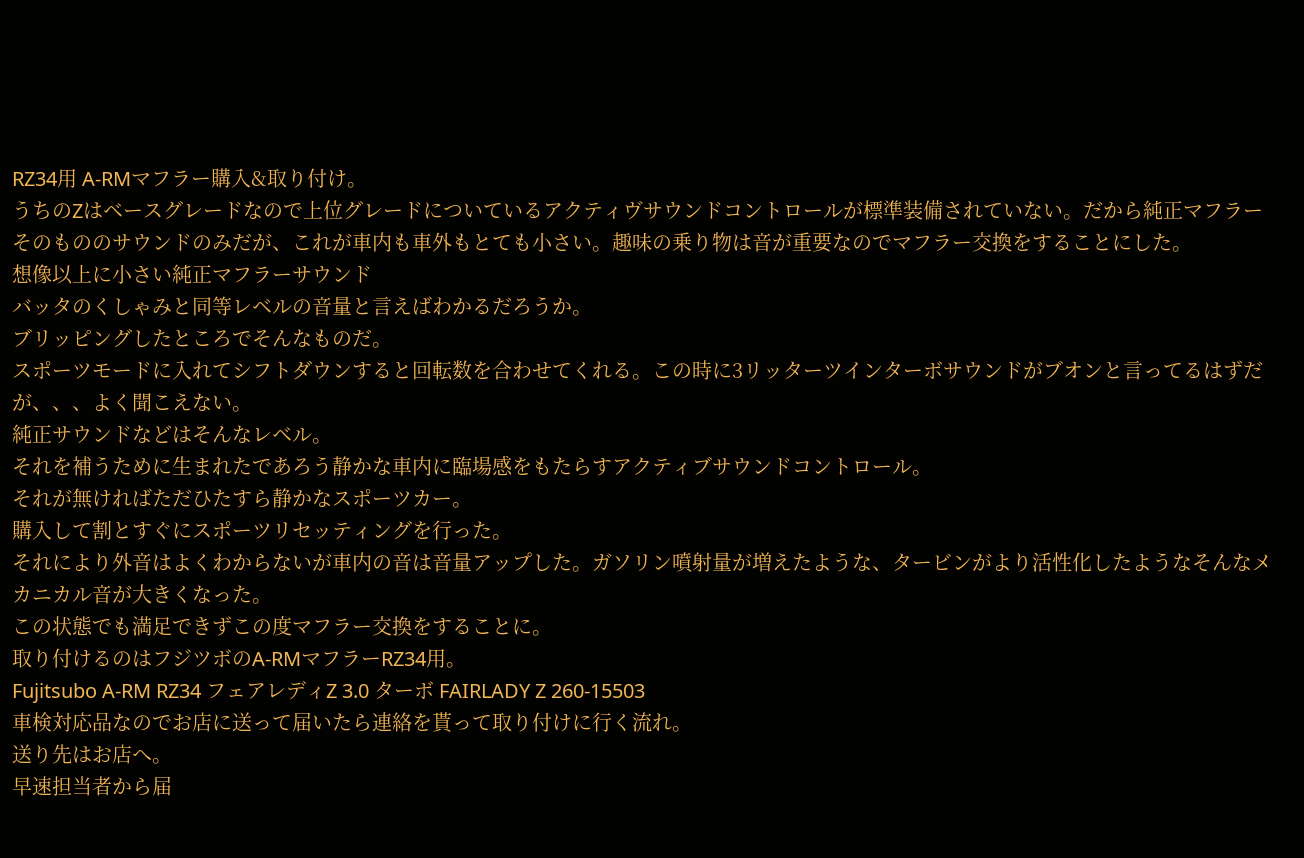RZ34用 A-RMマフラー購入&取り付け。
うちのZはベースグレードなので上位グレードについているアクティヴサウンドコントロールが標準装備されていない。だから純正マフラーそのもののサウンドのみだが、これが車内も車外もとても小さい。趣味の乗り物は音が重要なのでマフラー交換をすることにした。
想像以上に小さい純正マフラーサウンド
バッタのくしゃみと同等レベルの音量と言えばわかるだろうか。
ブリッピングしたところでそんなものだ。
スポーツモードに入れてシフトダウンすると回転数を合わせてくれる。この時に3リッターツインターボサウンドがブオンと言ってるはずだが、、、よく聞こえない。
純正サウンドなどはそんなレベル。
それを補うために生まれたであろう静かな車内に臨場感をもたらすアクティブサウンドコントロール。
それが無ければただひたすら静かなスポーツカー。
購入して割とすぐにスポーツリセッティングを行った。
それにより外音はよくわからないが車内の音は音量アップした。ガソリン噴射量が増えたような、タービンがより活性化したようなそんなメカニカル音が大きくなった。
この状態でも満足できずこの度マフラー交換をすることに。
取り付けるのはフジツボのA-RMマフラーRZ34用。
Fujitsubo A-RM RZ34 フェアレディZ 3.0 ターボ FAIRLADY Z 260-15503
車検対応品なのでお店に送って届いたら連絡を貰って取り付けに行く流れ。
送り先はお店へ。
早速担当者から届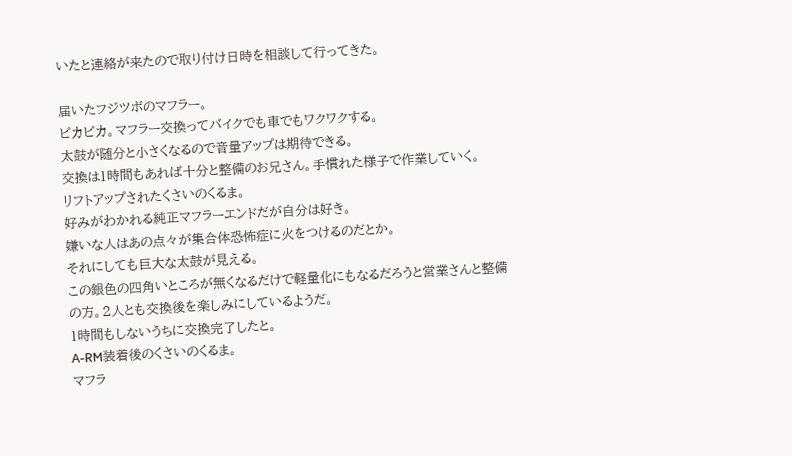いたと連絡が来たので取り付け日時を相談して行ってきた。

届いたフジツボのマフラー。
ピカピカ。マフラー交換ってバイクでも車でもワクワクする。
太鼓が随分と小さくなるので音量アップは期待できる。
交換は1時間もあれば十分と整備のお兄さん。手慣れた様子で作業していく。
リフトアップされたくさいのくるま。
好みがわかれる純正マフラーエンドだが自分は好き。
嫌いな人はあの点々が集合体恐怖症に火をつけるのだとか。
それにしても巨大な太鼓が見える。
この銀色の四角いところが無くなるだけで軽量化にもなるだろうと営業さんと整備の方。2人とも交換後を楽しみにしているようだ。
1時間もしないうちに交換完了したと。
A-RM装着後のくさいのくるま。
マフラ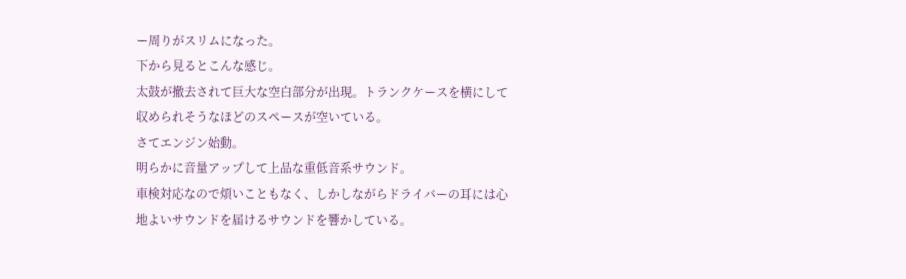ー周りがスリムになった。
下から見るとこんな感じ。
太鼓が撤去されて巨大な空白部分が出現。トランクケースを横にして収められそうなほどのスペースが空いている。
さてエンジン始動。
明らかに音量アップして上品な重低音系サウンド。
車検対応なので煩いこともなく、しかしながらドライバーの耳には心地よいサウンドを届けるサウンドを響かしている。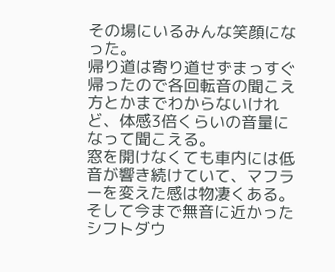その場にいるみんな笑顔になった。
帰り道は寄り道せずまっすぐ帰ったので各回転音の聞こえ方とかまでわからないけれど、体感3倍くらいの音量になって聞こえる。
窓を開けなくても車内には低音が響き続けていて、マフラーを変えた感は物凄くある。そして今まで無音に近かったシフトダウ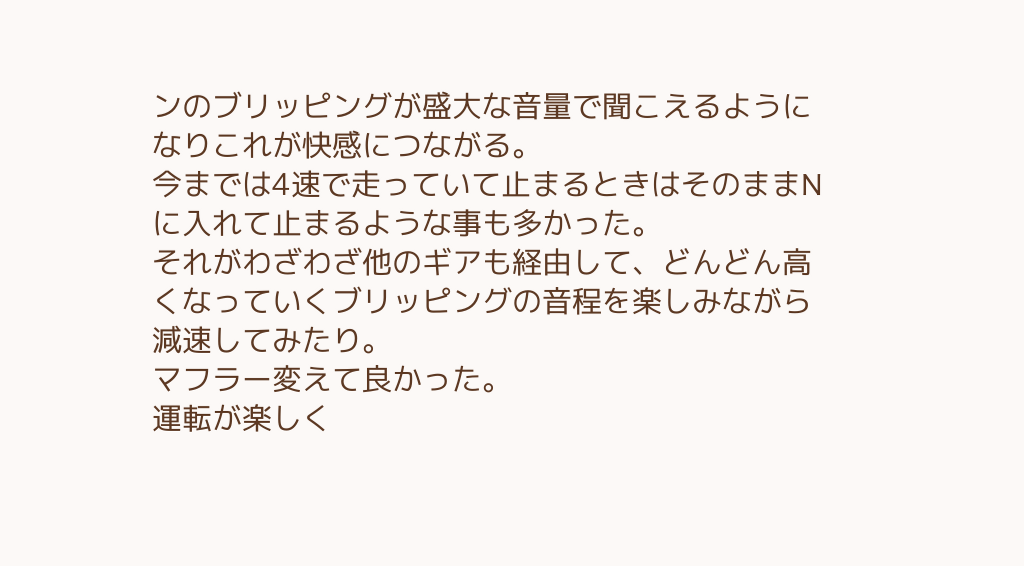ンのブリッピングが盛大な音量で聞こえるようになりこれが快感につながる。
今までは4速で走っていて止まるときはそのままNに入れて止まるような事も多かった。
それがわざわざ他のギアも経由して、どんどん高くなっていくブリッピングの音程を楽しみながら減速してみたり。
マフラー変えて良かった。
運転が楽しく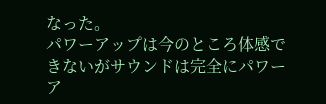なった。
パワーアップは今のところ体感できないがサウンドは完全にパワーア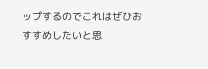ップするのでこれはぜひおすすめしたいと思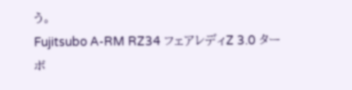う。
Fujitsubo A-RM RZ34 フェアレディZ 3.0 ターボ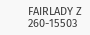FAIRLADY Z 260-15503